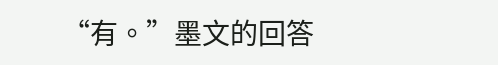“有。”墨文的回答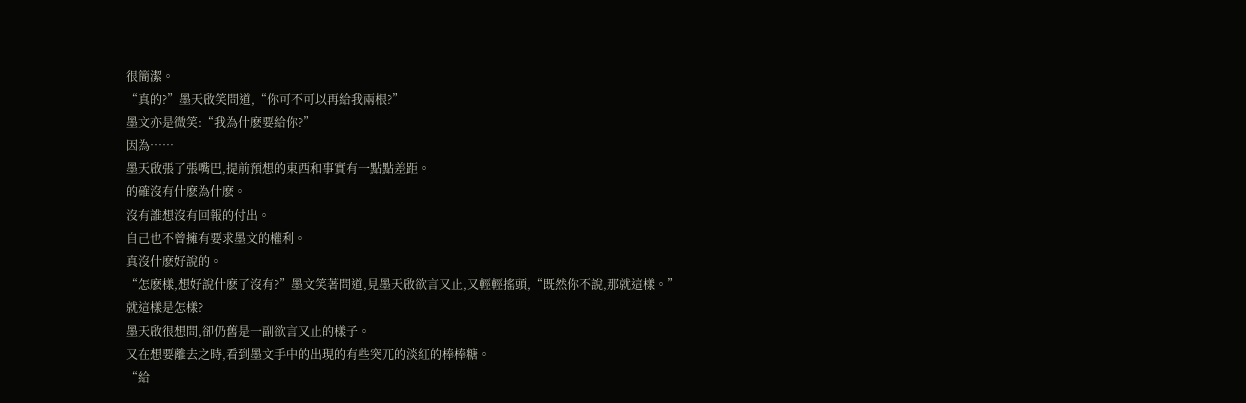很簡潔。
“真的?”墨天啟笑問道,“你可不可以再給我兩根?”
墨文亦是微笑:“我為什麽要給你?”
因為……
墨天啟張了張嘴巴,提前預想的東西和事實有一點點差距。
的確沒有什麽為什麽。
沒有誰想沒有回報的付出。
自己也不曾擁有要求墨文的權利。
真沒什麽好說的。
“怎麽樣,想好說什麽了沒有?”墨文笑著問道,見墨天啟欲言又止,又輕輕搖頭,“既然你不說,那就這樣。”
就這樣是怎樣?
墨天啟很想問,卻仍舊是一副欲言又止的樣子。
又在想要離去之時,看到墨文手中的出現的有些突兀的淡紅的棒棒糖。
“給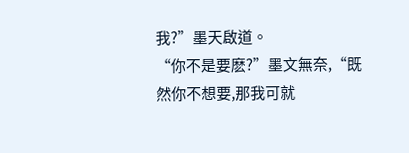我?”墨天啟道。
“你不是要麽?”墨文無奈,“既然你不想要,那我可就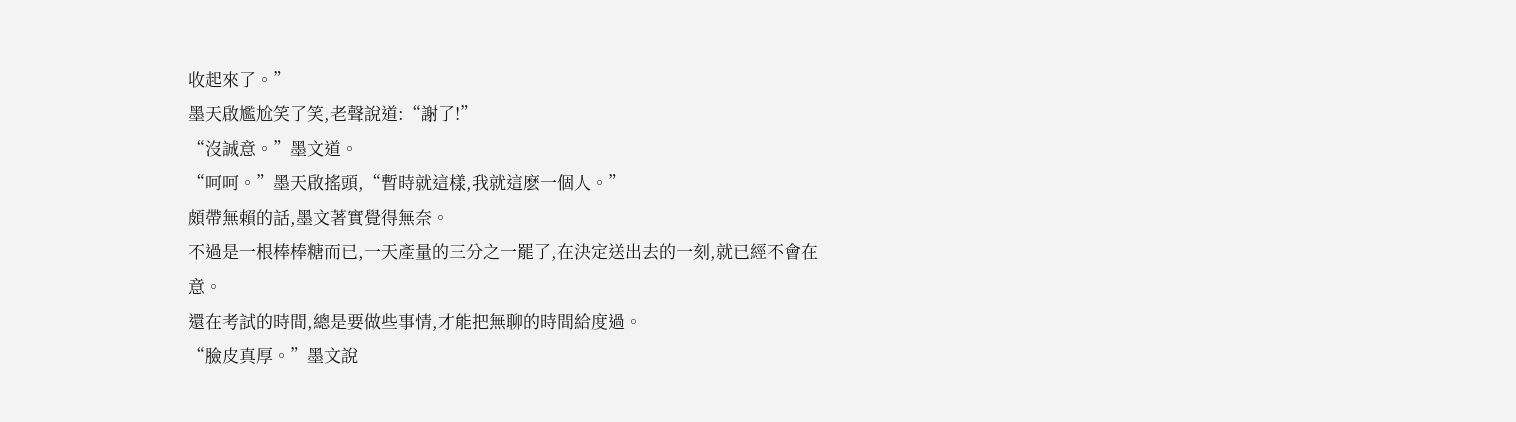收起來了。”
墨天啟尷尬笑了笑,老聲說道:“謝了!”
“沒誠意。”墨文道。
“呵呵。”墨天啟搖頭,“暫時就這樣,我就這麽一個人。”
頗帶無賴的話,墨文著實覺得無奈。
不過是一根棒棒糖而已,一天產量的三分之一罷了,在決定送出去的一刻,就已經不會在意。
還在考試的時間,總是要做些事情,才能把無聊的時間給度過。
“臉皮真厚。”墨文說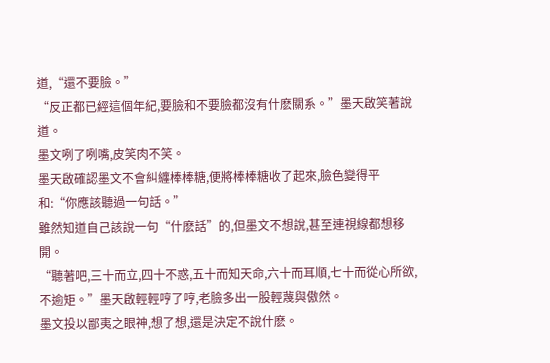道,“還不要臉。”
“反正都已經這個年紀,要臉和不要臉都沒有什麽關系。”墨天啟笑著說道。
墨文咧了咧嘴,皮笑肉不笑。
墨天啟確認墨文不會糾纏棒棒糖,便將棒棒糖收了起來,臉色變得平和:“你應該聽過一句話。”
雖然知道自己該說一句“什麽話”的,但墨文不想說,甚至連視線都想移開。
“聽著吧,三十而立,四十不惑,五十而知天命,六十而耳順,七十而從心所欲,不逾矩。”墨天啟輕輕哼了哼,老臉多出一股輕蔑與傲然。
墨文投以鄙夷之眼神,想了想,還是決定不說什麽。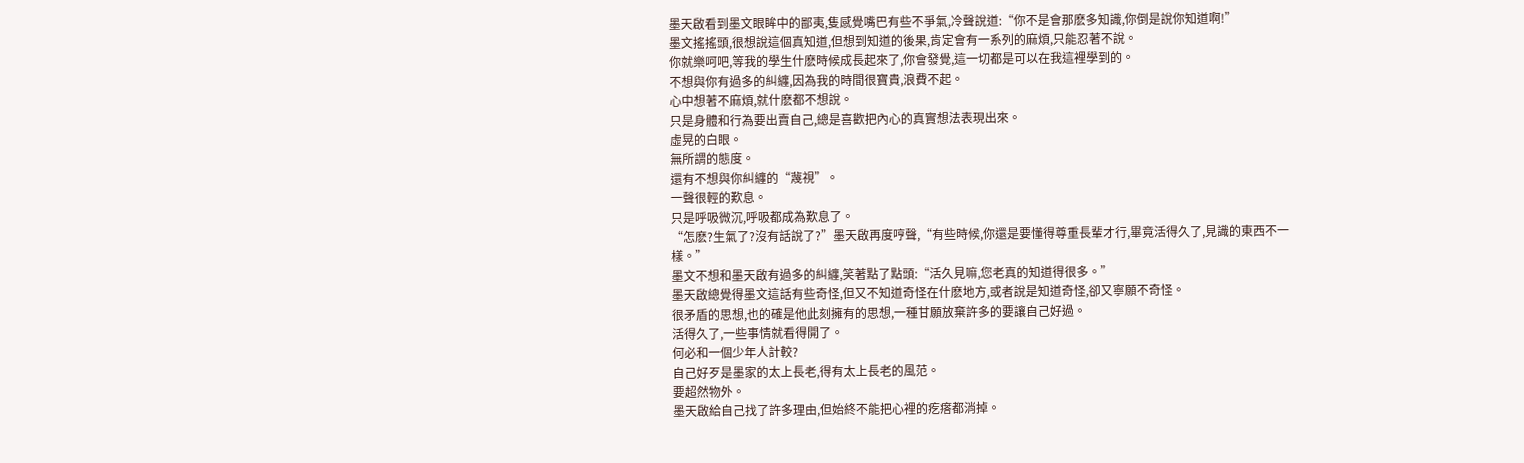墨天啟看到墨文眼眸中的鄙夷,隻感覺嘴巴有些不爭氣,冷聲說道:“你不是會那麽多知識,你倒是說你知道啊!”
墨文搖搖頭,很想說這個真知道,但想到知道的後果,肯定會有一系列的麻煩,只能忍著不說。
你就樂呵吧,等我的學生什麽時候成長起來了,你會發覺,這一切都是可以在我這裡學到的。
不想與你有過多的糾纏,因為我的時間很寶貴,浪費不起。
心中想著不麻煩,就什麽都不想說。
只是身體和行為要出賣自己,總是喜歡把內心的真實想法表現出來。
虛晃的白眼。
無所謂的態度。
還有不想與你糾纏的“蔑視”。
一聲很輕的歎息。
只是呼吸微沉,呼吸都成為歎息了。
“怎麽?生氣了?沒有話說了?”墨天啟再度哼聲,“有些時候,你還是要懂得尊重長輩才行,畢竟活得久了,見識的東西不一樣。”
墨文不想和墨天啟有過多的糾纏,笑著點了點頭:“活久見嘛,您老真的知道得很多。”
墨天啟總覺得墨文這話有些奇怪,但又不知道奇怪在什麽地方,或者說是知道奇怪,卻又寧願不奇怪。
很矛盾的思想,也的確是他此刻擁有的思想,一種甘願放棄許多的要讓自己好過。
活得久了,一些事情就看得開了。
何必和一個少年人計較?
自己好歹是墨家的太上長老,得有太上長老的風范。
要超然物外。
墨天啟給自己找了許多理由,但始終不能把心裡的疙瘩都消掉。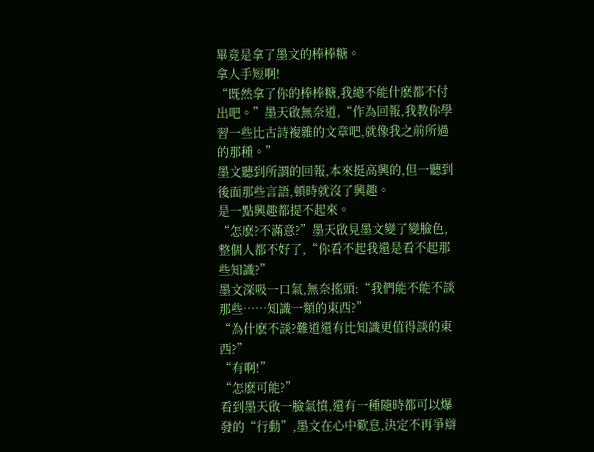畢竟是拿了墨文的棒棒糖。
拿人手短啊!
“既然拿了你的棒棒糖,我總不能什麽都不付出吧。”墨天啟無奈道,“作為回報,我教你學習一些比古詩複雜的文章吧,就像我之前所過的那種。”
墨文聽到所謂的回報,本來挺高興的,但一聽到後面那些言語,頓時就沒了興趣。
是一點興趣都提不起來。
“怎麽?不滿意?”墨天啟見墨文變了變臉色,整個人都不好了,“你看不起我還是看不起那些知識?”
墨文深吸一口氣,無奈搖頭:“我們能不能不談那些……知識一類的東西?”
“為什麽不談?難道還有比知識更值得談的東西?”
“有啊!”
“怎麽可能?”
看到墨天啟一臉氣憤,還有一種隨時都可以爆發的“行動”,墨文在心中歎息,決定不再爭辯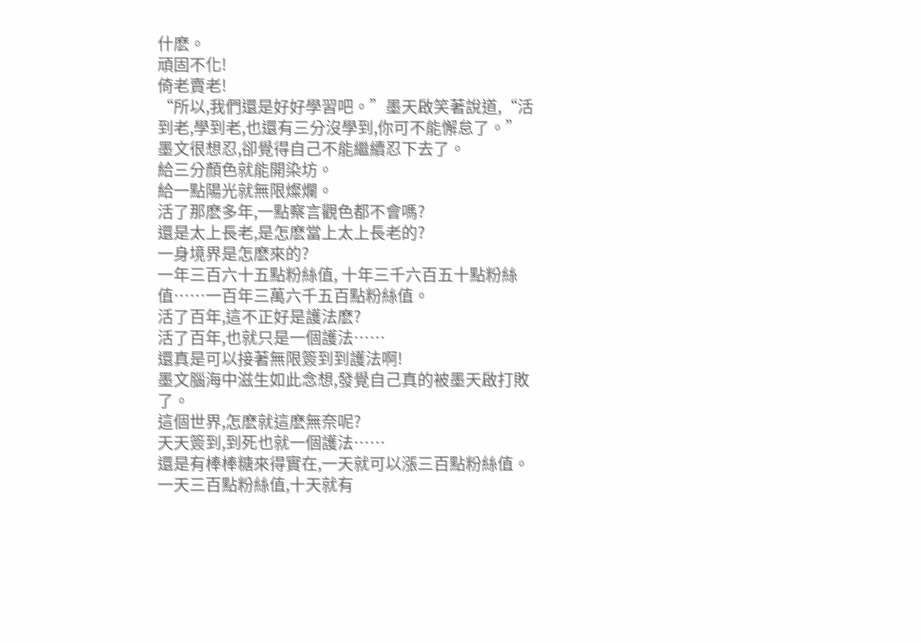什麽。
頑固不化!
倚老賣老!
“所以,我們還是好好學習吧。”墨天啟笑著說道,“活到老,學到老,也還有三分沒學到,你可不能懈怠了。”
墨文很想忍,卻覺得自己不能繼續忍下去了。
給三分顏色就能開染坊。
給一點陽光就無限燦爛。
活了那麽多年,一點察言觀色都不會嗎?
還是太上長老,是怎麽當上太上長老的?
一身境界是怎麽來的?
一年三百六十五點粉絲值, 十年三千六百五十點粉絲值……一百年三萬六千五百點粉絲值。
活了百年,這不正好是護法麽?
活了百年,也就只是一個護法……
還真是可以接著無限簽到到護法啊!
墨文腦海中滋生如此念想,發覺自己真的被墨天啟打敗了。
這個世界,怎麽就這麽無奈呢?
天天簽到,到死也就一個護法……
還是有棒棒糖來得實在,一天就可以漲三百點粉絲值。
一天三百點粉絲值,十天就有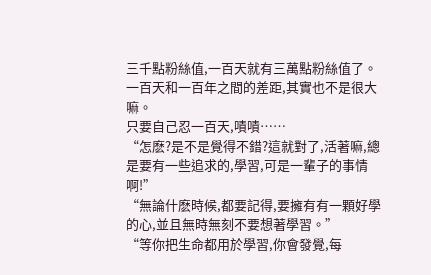三千點粉絲值,一百天就有三萬點粉絲值了。
一百天和一百年之間的差距,其實也不是很大嘛。
只要自己忍一百天,嘖嘖……
“怎麽?是不是覺得不錯?這就對了,活著嘛,總是要有一些追求的,學習,可是一輩子的事情啊!”
“無論什麽時候,都要記得,要擁有有一顆好學的心,並且無時無刻不要想著學習。”
“等你把生命都用於學習,你會發覺,每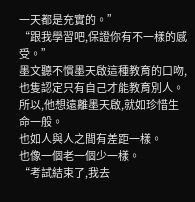一天都是充實的。”
“跟我學習吧,保證你有不一樣的感受。”
墨文聽不慣墨天啟這種教育的口吻,也隻認定只有自己才能教育別人。
所以,他想遠離墨天啟,就如珍惜生命一般。
也如人與人之間有差距一樣。
也像一個老一個少一樣。
“考試結束了,我去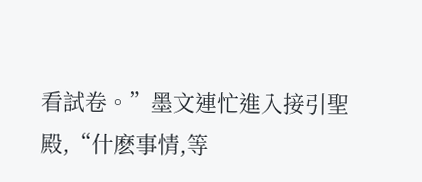看試卷。”墨文連忙進入接引聖殿,“什麽事情,等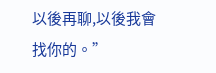以後再聊,以後我會找你的。”